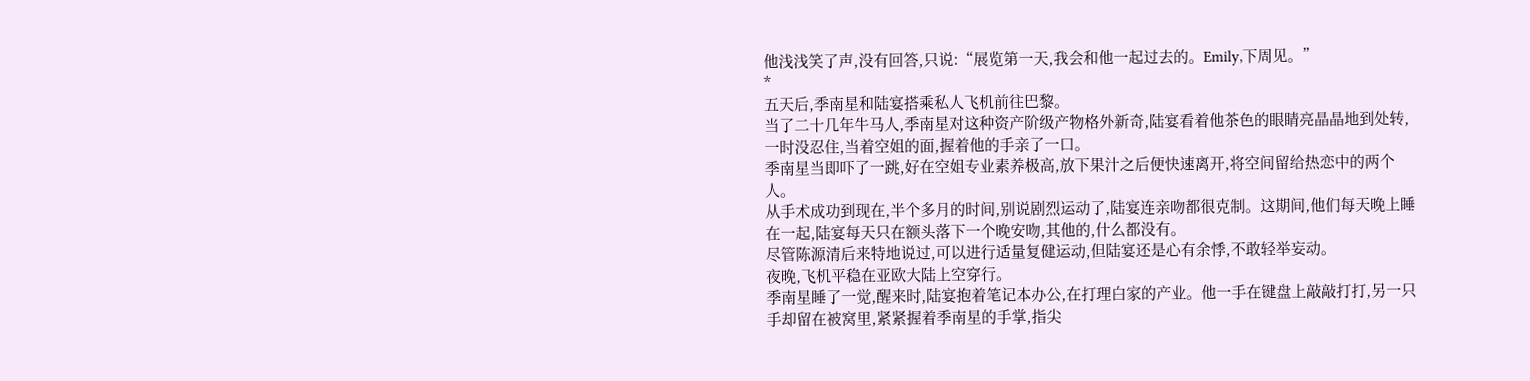他浅浅笑了声,没有回答,只说:“展览第一天,我会和他一起过去的。Emily,下周见。”
*
五天后,季南星和陆宴搭乘私人飞机前往巴黎。
当了二十几年牛马人,季南星对这种资产阶级产物格外新奇,陆宴看着他茶色的眼睛亮晶晶地到处转,一时没忍住,当着空姐的面,握着他的手亲了一口。
季南星当即吓了一跳,好在空姐专业素养极高,放下果汁之后便快速离开,将空间留给热恋中的两个人。
从手术成功到现在,半个多月的时间,别说剧烈运动了,陆宴连亲吻都很克制。这期间,他们每天晚上睡在一起,陆宴每天只在额头落下一个晚安吻,其他的,什么都没有。
尽管陈源清后来特地说过,可以进行适量复健运动,但陆宴还是心有余悸,不敢轻举妄动。
夜晚,飞机平稳在亚欧大陆上空穿行。
季南星睡了一觉,醒来时,陆宴抱着笔记本办公,在打理白家的产业。他一手在键盘上敲敲打打,另一只手却留在被窝里,紧紧握着季南星的手掌,指尖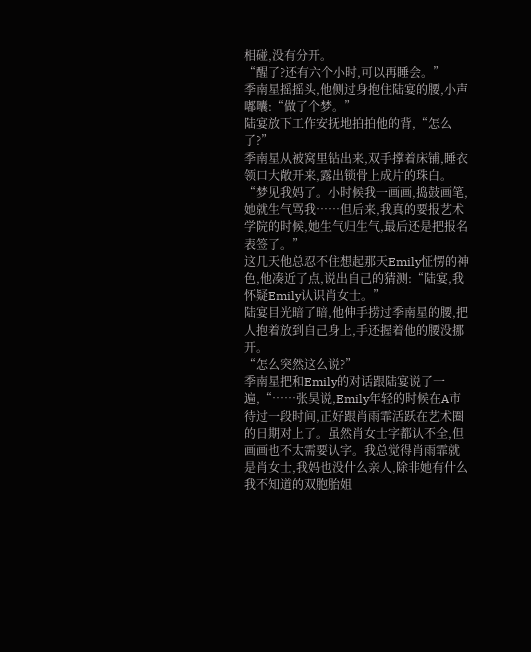相碰,没有分开。
“醒了?还有六个小时,可以再睡会。”
季南星摇摇头,他侧过身抱住陆宴的腰,小声嘟囔:“做了个梦。”
陆宴放下工作安抚地拍拍他的背,“怎么了?”
季南星从被窝里钻出来,双手撑着床铺,睡衣领口大敞开来,露出锁骨上成片的珠白。
“梦见我妈了。小时候我一画画,捣鼓画笔,她就生气骂我……但后来,我真的要报艺术学院的时候,她生气归生气,最后还是把报名表签了。”
这几天他总忍不住想起那天Emily怔愣的神色,他凑近了点,说出自己的猜测:“陆宴,我怀疑Emily认识肖女士。”
陆宴目光暗了暗,他伸手捞过季南星的腰,把人抱着放到自己身上,手还握着他的腰没挪开。
“怎么突然这么说?”
季南星把和Emily的对话跟陆宴说了一遍,“……张昊说,Emily年轻的时候在A市待过一段时间,正好跟肖雨霏活跃在艺术圈的日期对上了。虽然肖女士字都认不全,但画画也不太需要认字。我总觉得肖雨霏就是肖女士,我妈也没什么亲人,除非她有什么我不知道的双胞胎姐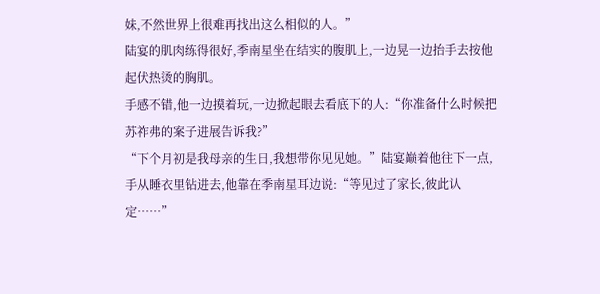妹,不然世界上很难再找出这么相似的人。”
陆宴的肌肉练得很好,季南星坐在结实的腹肌上,一边晃一边抬手去按他起伏热烫的胸肌。
手感不错,他一边摸着玩,一边掀起眼去看底下的人:“你准备什么时候把苏祚弗的案子进展告诉我?”
“下个月初是我母亲的生日,我想带你见见她。”陆宴巅着他往下一点,手从睡衣里钻进去,他靠在季南星耳边说:“等见过了家长,彼此认定……”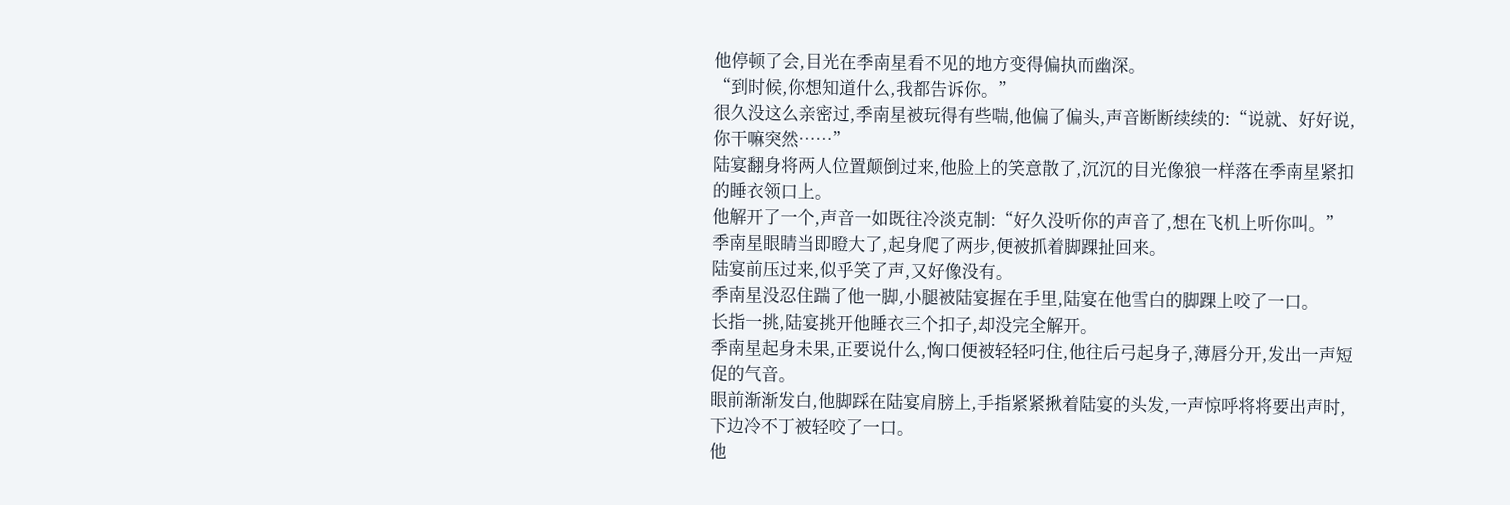他停顿了会,目光在季南星看不见的地方变得偏执而幽深。
“到时候,你想知道什么,我都告诉你。”
很久没这么亲密过,季南星被玩得有些喘,他偏了偏头,声音断断续续的:“说就、好好说,你干嘛突然……”
陆宴翻身将两人位置颠倒过来,他脸上的笑意散了,沉沉的目光像狼一样落在季南星紧扣的睡衣领口上。
他解开了一个,声音一如既往冷淡克制:“好久没听你的声音了,想在飞机上听你叫。”
季南星眼睛当即瞪大了,起身爬了两步,便被抓着脚踝扯回来。
陆宴前压过来,似乎笑了声,又好像没有。
季南星没忍住踹了他一脚,小腿被陆宴握在手里,陆宴在他雪白的脚踝上咬了一口。
长指一挑,陆宴挑开他睡衣三个扣子,却没完全解开。
季南星起身未果,正要说什么,恟口便被轻轻叼住,他往后弓起身子,薄唇分开,发出一声短促的气音。
眼前渐渐发白,他脚踩在陆宴肩膀上,手指紧紧揪着陆宴的头发,一声惊呼将将要出声时,下边冷不丁被轻咬了一口。
他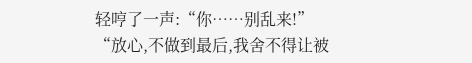轻哼了一声:“你……别乱来!”
“放心,不做到最后,我舍不得让被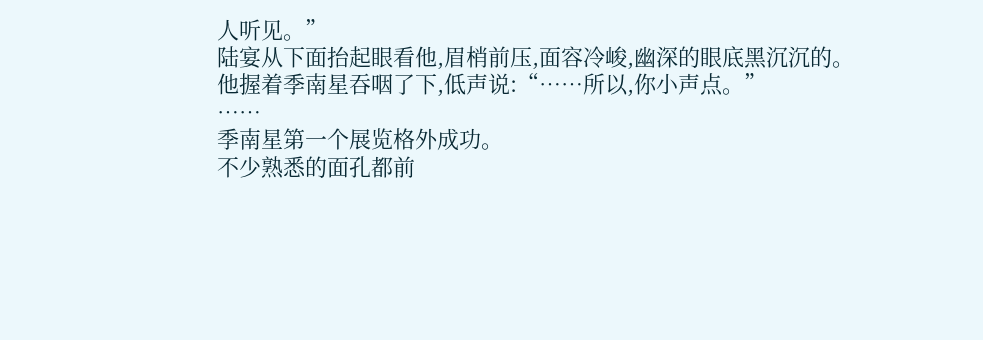人听见。”
陆宴从下面抬起眼看他,眉梢前压,面容冷峻,幽深的眼底黑沉沉的。
他握着季南星吞咽了下,低声说:“……所以,你小声点。”
……
季南星第一个展览格外成功。
不少熟悉的面孔都前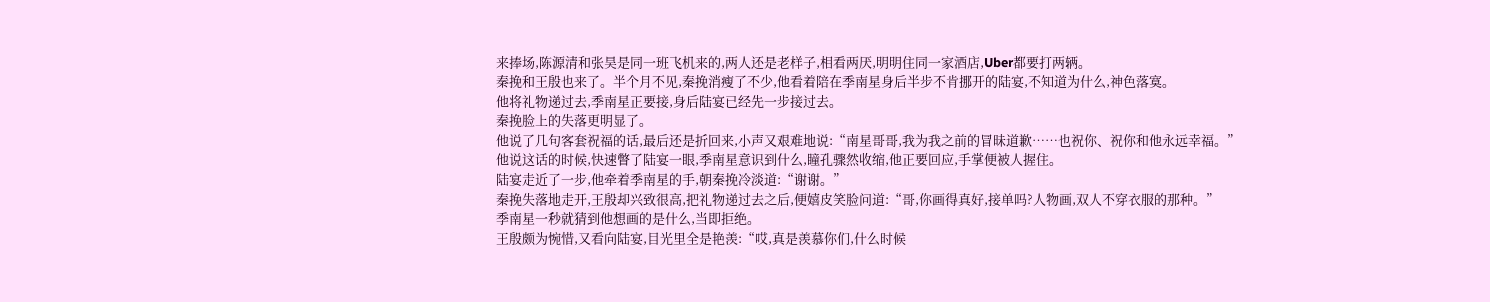来捧场,陈源清和张昊是同一班飞机来的,两人还是老样子,相看两厌,明明住同一家酒店,Uber都要打两辆。
秦挽和王殷也来了。半个月不见,秦挽消瘦了不少,他看着陪在季南星身后半步不肯挪开的陆宴,不知道为什么,神色落寞。
他将礼物递过去,季南星正要接,身后陆宴已经先一步接过去。
秦挽脸上的失落更明显了。
他说了几句客套祝福的话,最后还是折回来,小声又艰难地说:“南星哥哥,我为我之前的冒昧道歉……也祝你、祝你和他永远幸福。”
他说这话的时候,快速瞥了陆宴一眼,季南星意识到什么,瞳孔骤然收缩,他正要回应,手掌便被人握住。
陆宴走近了一步,他牵着季南星的手,朝秦挽冷淡道:“谢谢。”
秦挽失落地走开,王殷却兴致很高,把礼物递过去之后,便嬉皮笑脸问道:“哥,你画得真好,接单吗?人物画,双人不穿衣服的那种。”
季南星一秒就猜到他想画的是什么,当即拒绝。
王殷颇为惋惜,又看向陆宴,目光里全是艳羡:“哎,真是羡慕你们,什么时候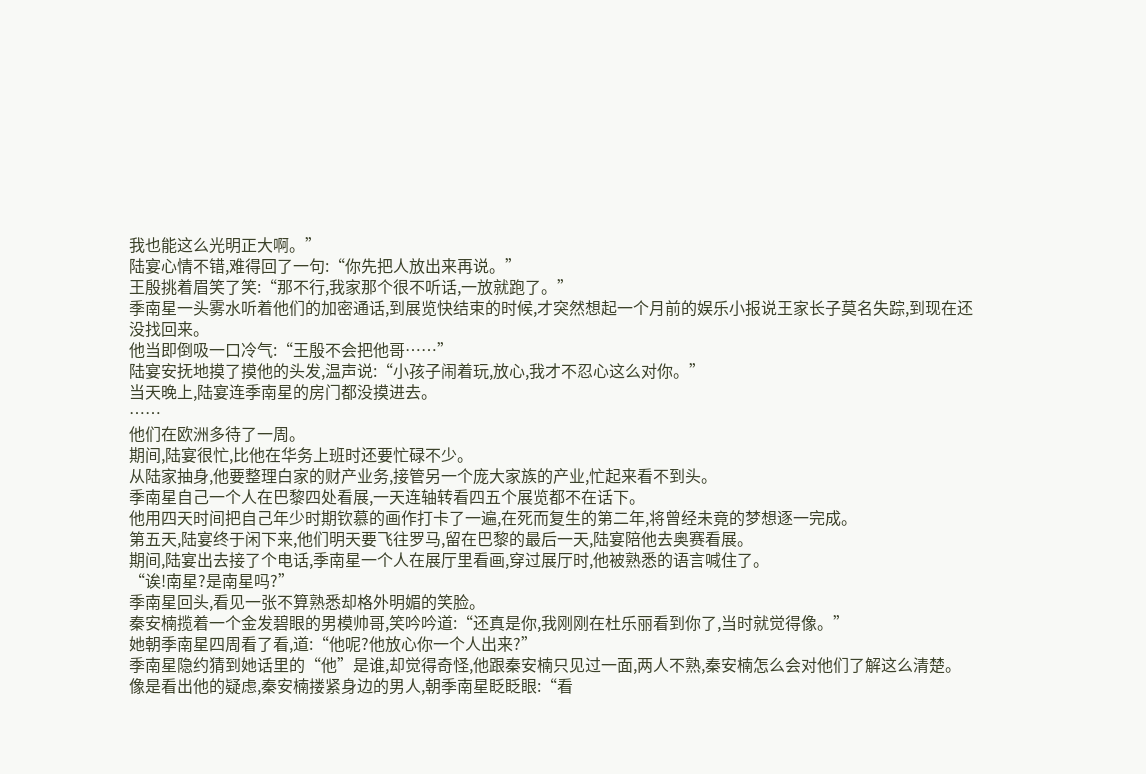我也能这么光明正大啊。”
陆宴心情不错,难得回了一句:“你先把人放出来再说。”
王殷挑着眉笑了笑:“那不行,我家那个很不听话,一放就跑了。”
季南星一头雾水听着他们的加密通话,到展览快结束的时候,才突然想起一个月前的娱乐小报说王家长子莫名失踪,到现在还没找回来。
他当即倒吸一口冷气:“王殷不会把他哥……”
陆宴安抚地摸了摸他的头发,温声说:“小孩子闹着玩,放心,我才不忍心这么对你。”
当天晚上,陆宴连季南星的房门都没摸进去。
……
他们在欧洲多待了一周。
期间,陆宴很忙,比他在华务上班时还要忙碌不少。
从陆家抽身,他要整理白家的财产业务,接管另一个庞大家族的产业,忙起来看不到头。
季南星自己一个人在巴黎四处看展,一天连轴转看四五个展览都不在话下。
他用四天时间把自己年少时期钦慕的画作打卡了一遍,在死而复生的第二年,将曾经未竟的梦想逐一完成。
第五天,陆宴终于闲下来,他们明天要飞往罗马,留在巴黎的最后一天,陆宴陪他去奥赛看展。
期间,陆宴出去接了个电话,季南星一个人在展厅里看画,穿过展厅时,他被熟悉的语言喊住了。
“诶!南星?是南星吗?”
季南星回头,看见一张不算熟悉却格外明媚的笑脸。
秦安楠揽着一个金发碧眼的男模帅哥,笑吟吟道:“还真是你,我刚刚在杜乐丽看到你了,当时就觉得像。”
她朝季南星四周看了看,道:“他呢?他放心你一个人出来?”
季南星隐约猜到她话里的“他”是谁,却觉得奇怪,他跟秦安楠只见过一面,两人不熟,秦安楠怎么会对他们了解这么清楚。
像是看出他的疑虑,秦安楠搂紧身边的男人,朝季南星眨眨眼:“看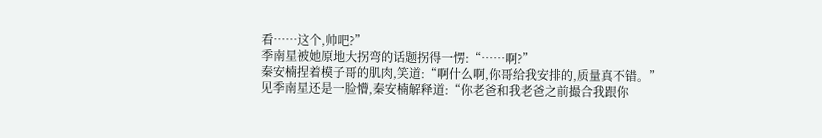看……这个,帅吧?”
季南星被她原地大拐弯的话题拐得一愣:“……啊?”
秦安楠捏着模子哥的肌肉,笑道:“啊什么啊,你哥给我安排的,质量真不错。”
见季南星还是一脸懵,秦安楠解释道:“你老爸和我老爸之前撮合我跟你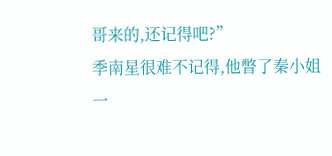哥来的,还记得吧?”
季南星很难不记得,他瞥了秦小姐一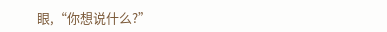眼,“你想说什么?”